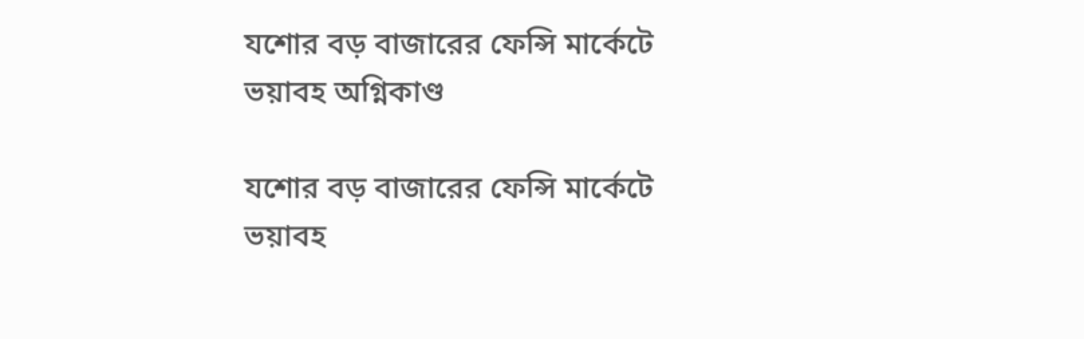যশোর বড় বাজারের ফেন্সি মার্কেটে ভয়াবহ অগ্নিকাণ্ড

যশোর বড় বাজারের ফেন্সি মার্কেটে ভয়াবহ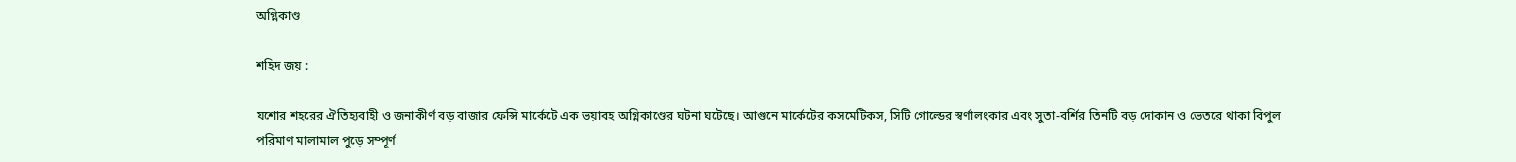অগ্নিকাণ্ড

শহিদ জয় :

যশোর শহরের ঐতিহ্যবাহী ও জনাকীর্ণ বড় বাজার ফেন্সি মার্কেটে এক ভয়াবহ অগ্নিকাণ্ডের ঘটনা ঘটেছে। আগুনে মার্কেটের কসমেটিকস, সিটি গোল্ডের স্বর্ণালংকার এবং সুতা-বর্শির তিনটি বড় দোকান ও ভেতরে থাকা বিপুল পরিমাণ মালামাল পুড়ে সম্পূর্ণ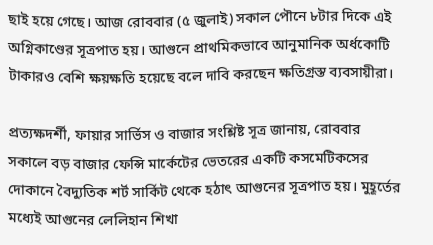ছাই হয়ে গেছে। আজ রোববার (৫ জুলাই) সকাল পৌনে ৮টার দিকে এই অগ্নিকাণ্ডের সূত্রপাত হয়। আগুনে প্রাথমিকভাবে আনুমানিক অর্ধকোটি টাকারও বেশি ক্ষয়ক্ষতি হয়েছে বলে দাবি করছেন ক্ষতিগ্রস্ত ব্যবসায়ীরা।

প্রত্যক্ষদর্শী, ফায়ার সার্ভিস ও বাজার সংশ্লিষ্ট সূত্র জানায়, রোববার সকালে বড় বাজার ফেন্সি মার্কেটের ভেতরের একটি কসমেটিকসের দোকানে বৈদ্যুতিক শর্ট সার্কিট থেকে হঠাৎ আগুনের সূত্রপাত হয়। মুহূর্তের মধ্যেই আগুনের লেলিহান শিখা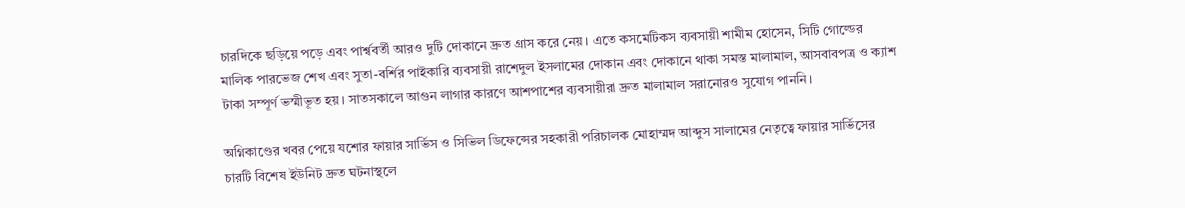চারদিকে ছড়িয়ে পড়ে এবং পার্শ্ববর্তী আরও দুটি দোকানে দ্রুত গ্রাস করে নেয়। এতে কসমেটিকস ব্যবসায়ী শামীম হোসেন, সিটি গোল্ডের মালিক পারভেজ শেখ এবং সুতা-বর্শির পাইকারি ব্যবসায়ী রাশেদুল ইসলামের দোকান এবং দোকানে থাকা সমস্ত মালামাল, আসবাবপত্র ও ক্যাশ টাকা সম্পূর্ণ ভস্মীভূত হয়। সাতসকালে আগুন লাগার কারণে আশপাশের ব্যবসায়ীরা দ্রুত মালামাল সরানোরও সুযোগ পাননি।

অগ্নিকাণ্ডের খবর পেয়ে যশোর ফায়ার সার্ভিস ও সিভিল ডিফেন্সের সহকারী পরিচালক মোহাম্মদ আব্দুস সালামের নেতৃত্বে ফায়ার সার্ভিসের চারটি বিশেষ ইউনিট দ্রুত ঘটনাস্থলে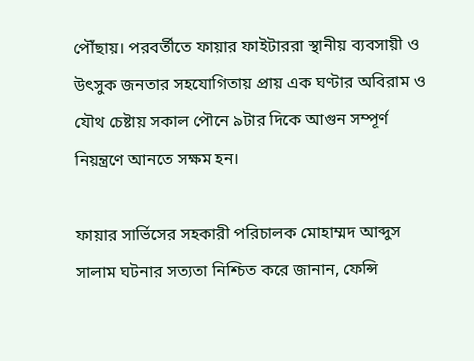পৌঁছায়। পরবর্তীতে ফায়ার ফাইটাররা স্থানীয় ব্যবসায়ী ও উৎসুক জনতার সহযোগিতায় প্রায় এক ঘণ্টার অবিরাম ও যৌথ চেষ্টায় সকাল পৌনে ৯টার দিকে আগুন সম্পূর্ণ নিয়ন্ত্রণে আনতে সক্ষম হন।

ফায়ার সার্ভিসের সহকারী পরিচালক মোহাম্মদ আব্দুস সালাম ঘটনার সত্যতা নিশ্চিত করে জানান, ফেন্সি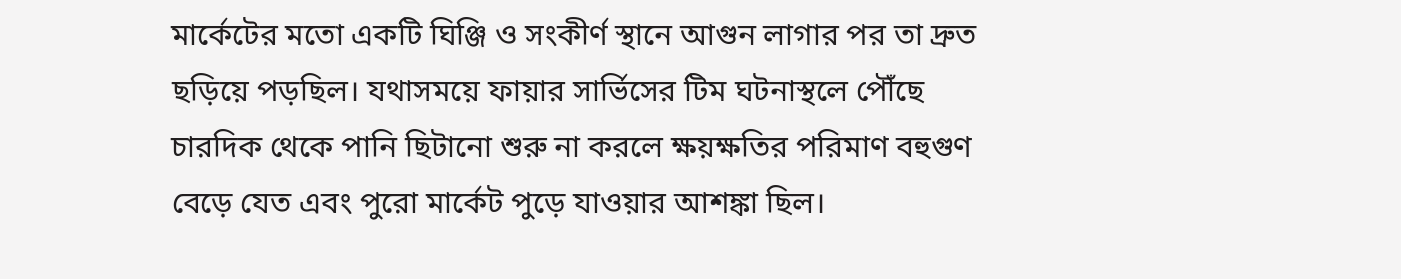মার্কেটের মতো একটি ঘিঞ্জি ও সংকীর্ণ স্থানে আগুন লাগার পর তা দ্রুত ছড়িয়ে পড়ছিল। যথাসময়ে ফায়ার সার্ভিসের টিম ঘটনাস্থলে পৌঁছে চারদিক থেকে পানি ছিটানো শুরু না করলে ক্ষয়ক্ষতির পরিমাণ বহুগুণ বেড়ে যেত এবং পুরো মার্কেট পুড়ে যাওয়ার আশঙ্কা ছিল।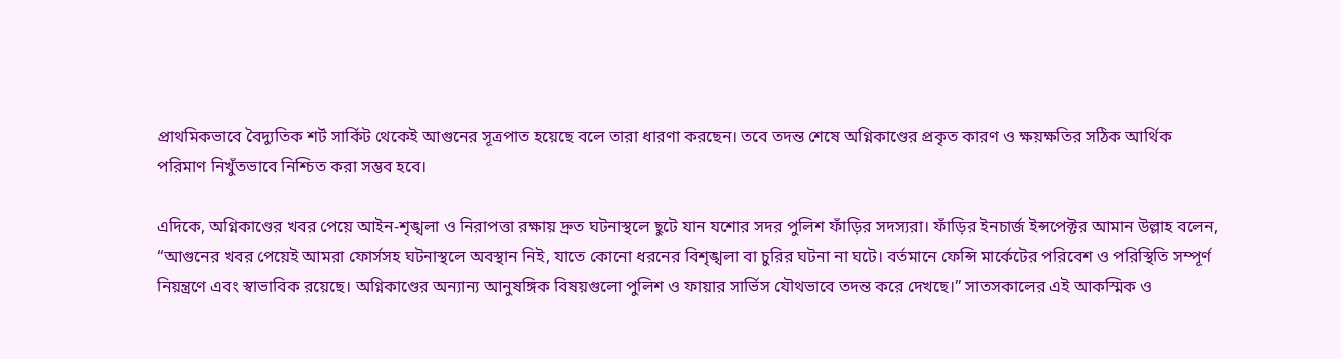প্রাথমিকভাবে বৈদ্যুতিক শর্ট সার্কিট থেকেই আগুনের সূত্রপাত হয়েছে বলে তারা ধারণা করছেন। তবে তদন্ত শেষে অগ্নিকাণ্ডের প্রকৃত কারণ ও ক্ষয়ক্ষতির সঠিক আর্থিক পরিমাণ নিখুঁতভাবে নিশ্চিত করা সম্ভব হবে।

এদিকে, অগ্নিকাণ্ডের খবর পেয়ে আইন-শৃঙ্খলা ও নিরাপত্তা রক্ষায় দ্রুত ঘটনাস্থলে ছুটে যান যশোর সদর পুলিশ ফাঁড়ির সদস্যরা। ফাঁড়ির ইনচার্জ ইন্সপেক্টর আমান উল্লাহ বলেন, “আগুনের খবর পেয়েই আমরা ফোর্সসহ ঘটনাস্থলে অবস্থান নিই, যাতে কোনো ধরনের বিশৃঙ্খলা বা চুরির ঘটনা না ঘটে। বর্তমানে ফেন্সি মার্কেটের পরিবেশ ও পরিস্থিতি সম্পূর্ণ নিয়ন্ত্রণে এবং স্বাভাবিক রয়েছে। অগ্নিকাণ্ডের অন্যান্য আনুষঙ্গিক বিষয়গুলো পুলিশ ও ফায়ার সার্ভিস যৌথভাবে তদন্ত করে দেখছে।” সাতসকালের এই আকস্মিক ও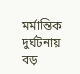মর্মান্তিক দুর্ঘটনায় বড়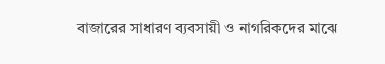বাজারের সাধারণ ব্যবসায়ী ও নাগরিকদের মাঝে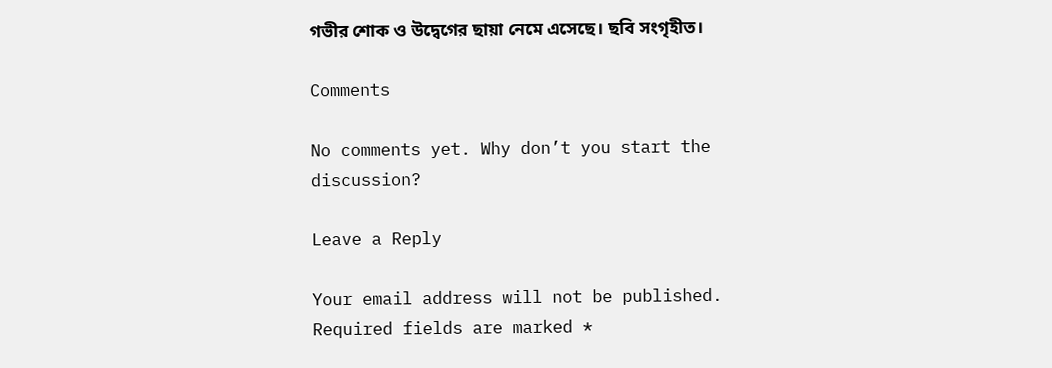গভীর শোক ও উদ্বেগের ছায়া নেমে এসেছে। ছবি সংগৃহীত।

Comments

No comments yet. Why don’t you start the discussion?

Leave a Reply

Your email address will not be published. Required fields are marked *